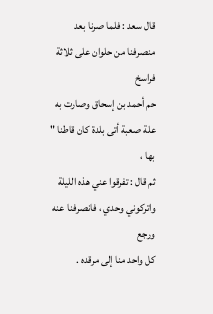قال سعد : فلما صرنا بعد منصرفنا من حلوان على ثلاثة فراسخ
حم أحمد بن إسحاق وصارت به علة صعبة أتى بلدة كان قاطنا " بها ،
ثم قال : تفرقوا عني هذه الليلة واتركوني وحدي ، فانصرفنا عنه ورجع
كل واحد منا إلى مرقده .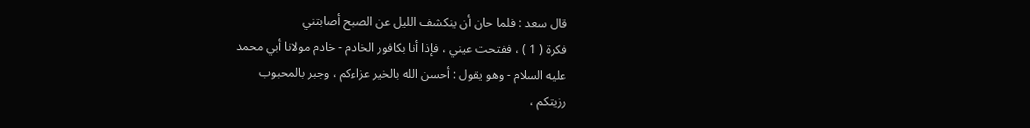قال سعد : فلما حان أن ينكشف الليل عن الصبح أصابتني
فكرة ( 1 ) ، ففتحت عيني ، فإذا أنا بكافور الخادم - خادم مولانا أبي محمد
عليه السلام - وهو يقول : أحسن الله بالخير عزاءكم ، وجبر بالمحبوب
رزيتكم ،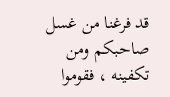قد فرغنا من غسل صاحبكم ومن تكفينه ، فقوموا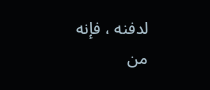لدفنه ، فإنه
من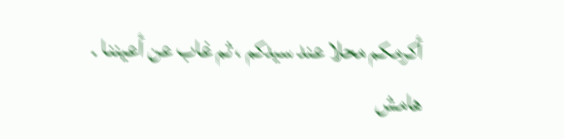أكرمكم محلا عند سيدكم ، ثم غاب عن أعيننا .
هامش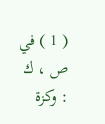( 1 ) في ص ، ك : وكزة